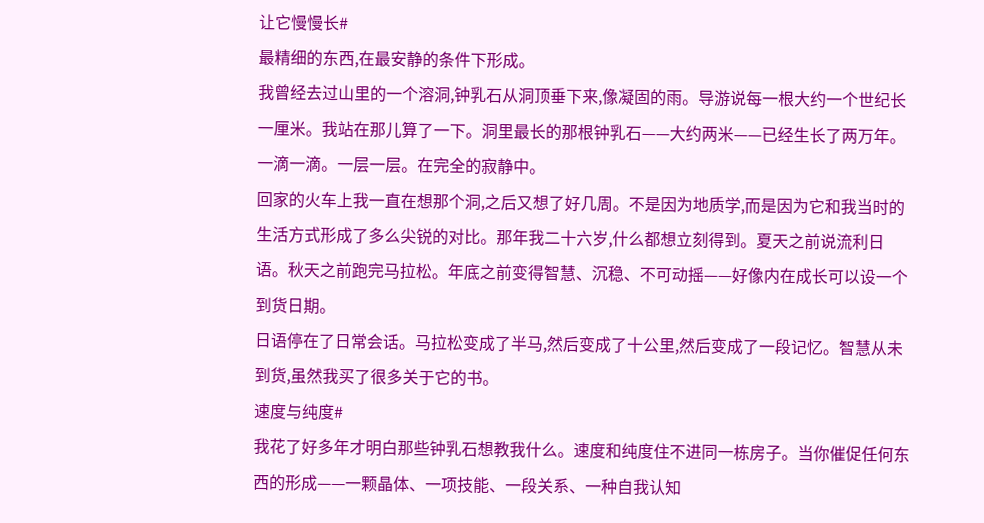让它慢慢长#
最精细的东西,在最安静的条件下形成。
我曾经去过山里的一个溶洞,钟乳石从洞顶垂下来,像凝固的雨。导游说每一根大约一个世纪长一厘米。我站在那儿算了一下。洞里最长的那根钟乳石——大约两米——已经生长了两万年。一滴一滴。一层一层。在完全的寂静中。
回家的火车上我一直在想那个洞,之后又想了好几周。不是因为地质学,而是因为它和我当时的生活方式形成了多么尖锐的对比。那年我二十六岁,什么都想立刻得到。夏天之前说流利日语。秋天之前跑完马拉松。年底之前变得智慧、沉稳、不可动摇——好像内在成长可以设一个到货日期。
日语停在了日常会话。马拉松变成了半马,然后变成了十公里,然后变成了一段记忆。智慧从未到货,虽然我买了很多关于它的书。
速度与纯度#
我花了好多年才明白那些钟乳石想教我什么。速度和纯度住不进同一栋房子。当你催促任何东西的形成——一颗晶体、一项技能、一段关系、一种自我认知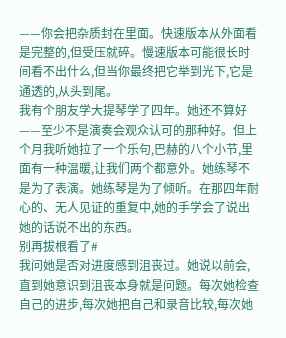——你会把杂质封在里面。快速版本从外面看是完整的,但受压就碎。慢速版本可能很长时间看不出什么,但当你最终把它举到光下,它是通透的,从头到尾。
我有个朋友学大提琴学了四年。她还不算好——至少不是演奏会观众认可的那种好。但上个月我听她拉了一个乐句,巴赫的八个小节,里面有一种温暖,让我们两个都意外。她练琴不是为了表演。她练琴是为了倾听。在那四年耐心的、无人见证的重复中,她的手学会了说出她的话说不出的东西。
别再拔根看了#
我问她是否对进度感到沮丧过。她说以前会,直到她意识到沮丧本身就是问题。每次她检查自己的进步,每次她把自己和录音比较,每次她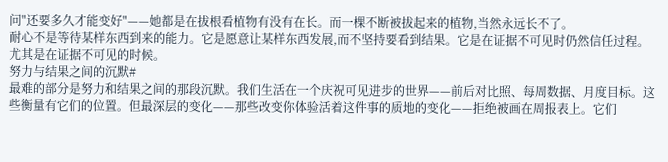问"还要多久才能变好"——她都是在拔根看植物有没有在长。而一棵不断被拔起来的植物,当然永远长不了。
耐心不是等待某样东西到来的能力。它是愿意让某样东西发展,而不坚持要看到结果。它是在证据不可见时仍然信任过程。尤其是在证据不可见的时候。
努力与结果之间的沉默#
最难的部分是努力和结果之间的那段沉默。我们生活在一个庆祝可见进步的世界——前后对比照、每周数据、月度目标。这些衡量有它们的位置。但最深层的变化——那些改变你体验活着这件事的质地的变化——拒绝被画在周报表上。它们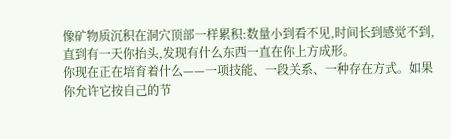像矿物质沉积在洞穴顶部一样累积:数量小到看不见,时间长到感觉不到,直到有一天你抬头,发现有什么东西一直在你上方成形。
你现在正在培育着什么——一项技能、一段关系、一种存在方式。如果你允许它按自己的节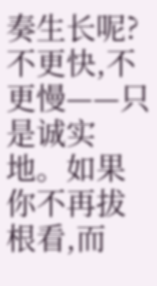奏生长呢?不更快,不更慢——只是诚实地。如果你不再拔根看,而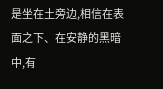是坐在土旁边,相信在表面之下、在安静的黑暗中,有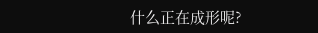什么正在成形呢?